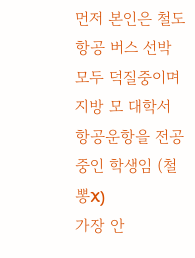먼저 본인은 철도 항공 버스 선박 모두 덕질중이며 지방 모 대학서 항공운항을 전공중인 학생임 (철뽕X)
가장 안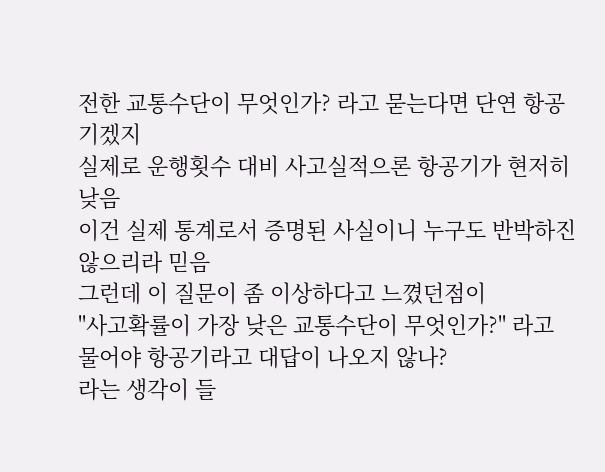전한 교통수단이 무엇인가? 라고 묻는다면 단연 항공기겠지
실제로 운행횟수 대비 사고실적으론 항공기가 현저히 낮음
이건 실제 통계로서 증명된 사실이니 누구도 반박하진 않으리라 믿음
그런데 이 질문이 좀 이상하다고 느꼈던점이
"사고확률이 가장 낮은 교통수단이 무엇인가?" 라고 물어야 항공기라고 대답이 나오지 않나?
라는 생각이 들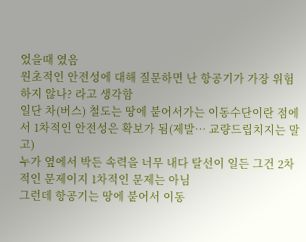었을때 였음
원초적인 안전성에 대해 질문하면 난 항공기가 가장 위험하지 않나? 라고 생각함
일단 차(버스) 철도는 땅에 붙어서가는 이동수단이란 점에서 1차적인 안전성은 확보가 됨(제발… 교량드립치지는 말고)
누가 옆에서 박든 속력을 너무 내다 탈선이 일든 그건 2차적인 문제이지 1차적인 문제는 아님
그런데 항공기는 땅에 붙어서 이동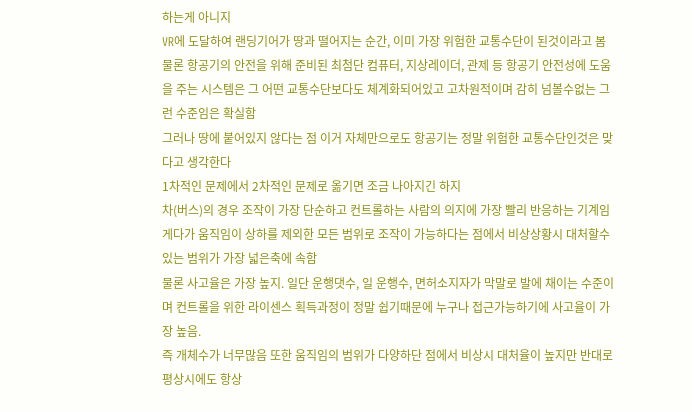하는게 아니지
VR에 도달하여 랜딩기어가 땅과 떨어지는 순간, 이미 가장 위험한 교통수단이 된것이라고 봄
물론 항공기의 안전을 위해 준비된 최첨단 컴퓨터, 지상레이더, 관제 등 항공기 안전성에 도움을 주는 시스템은 그 어떤 교통수단보다도 체계화되어있고 고차원적이며 감히 넘볼수없는 그런 수준임은 확실함
그러나 땅에 붙어있지 않다는 점 이거 자체만으로도 항공기는 정말 위험한 교통수단인것은 맞다고 생각한다
1차적인 문제에서 2차적인 문제로 옮기면 조금 나아지긴 하지
차(버스)의 경우 조작이 가장 단순하고 컨트롤하는 사람의 의지에 가장 빨리 반응하는 기계임 게다가 움직임이 상하를 제외한 모든 범위로 조작이 가능하다는 점에서 비상상황시 대처할수있는 범위가 가장 넓은축에 속함
물론 사고율은 가장 높지. 일단 운행댓수, 일 운행수, 면허소지자가 막말로 발에 채이는 수준이며 컨트롤을 위한 라이센스 획득과정이 정말 쉽기때문에 누구나 접근가능하기에 사고율이 가장 높음.
즉 개체수가 너무많음 또한 움직임의 범위가 다양하단 점에서 비상시 대처율이 높지만 반대로 평상시에도 항상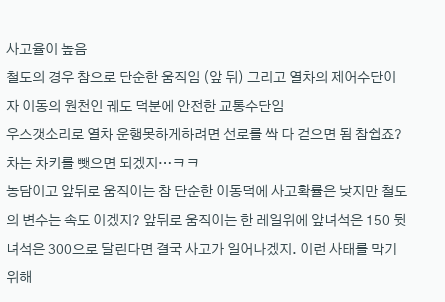사고율이 높음
철도의 경우 참으로 단순한 움직임 (앞 뒤) 그리고 열차의 제어수단이자 이동의 원천인 궤도 덕분에 안전한 교통수단임
우스갯소리로 열차 운행못하게하려면 선로를 싹 다 걷으면 됨 참쉽죠? 차는 차키를 뺏으면 되겠지…ㅋㅋ
농담이고 앞뒤로 움직이는 참 단순한 이동덕에 사고확률은 낮지만 철도의 변수는 속도 이겠지? 앞뒤로 움직이는 한 레일위에 앞녀석은 150 뒷녀석은 300으로 달린다면 결국 사고가 일어나겠지. 이런 사태를 막기위해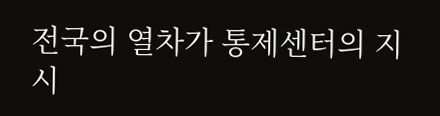전국의 열차가 통제센터의 지시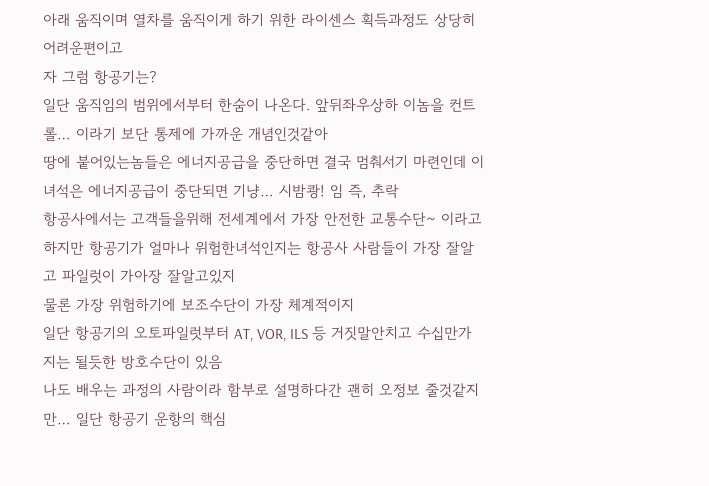아래 움직이며 열차를 움직이게 하기 위한 라이센스 획득과정도 상당히 어려운편이고
자 그럼 항공기는?
일단 움직임의 범위에서부터 한숨이 나온다. 앞뒤좌우상하 이놈을 컨트롤… 이라기 보단 통제에 가까운 개념인것같아
땅에 붙어있는놈들은 에너지공급을 중단하면 결국 멈춰서기 마련인데 이녀석은 에너지공급이 중단되면 기냥… 시밤쾅! 임 즉, 추락
항공사에서는 고객들을위해 전세계에서 가장 안전한 교통수단~ 이라고 하지만 항공기가 얼마나 위험한녀석인지는 항공사 사람들이 가장 잘알고 파일럿이 가아장 잘알고있지
물론 가장 위험하기에 보조수단이 가장 체계적이지
일단 항공기의 오토파일럿부터 AT, VOR, ILS 등 거짓말안치고 수십만가지는 될듯한 방호수단이 있음
나도 배우는 과정의 사람이라 함부로 설명하다간 괜히 오정보 줄것같지만… 일단 항공기 운항의 핵심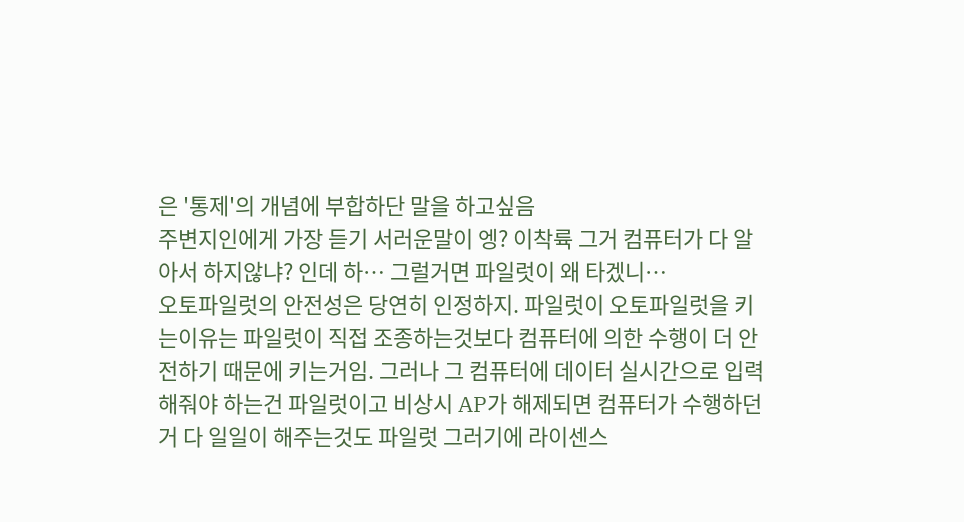은 '통제'의 개념에 부합하단 말을 하고싶음
주변지인에게 가장 듣기 서러운말이 엥? 이착륙 그거 컴퓨터가 다 알아서 하지않냐? 인데 하… 그럴거면 파일럿이 왜 타겠니…
오토파일럿의 안전성은 당연히 인정하지. 파일럿이 오토파일럿을 키는이유는 파일럿이 직접 조종하는것보다 컴퓨터에 의한 수행이 더 안전하기 때문에 키는거임. 그러나 그 컴퓨터에 데이터 실시간으로 입력해줘야 하는건 파일럿이고 비상시 AP가 해제되면 컴퓨터가 수행하던거 다 일일이 해주는것도 파일럿 그러기에 라이센스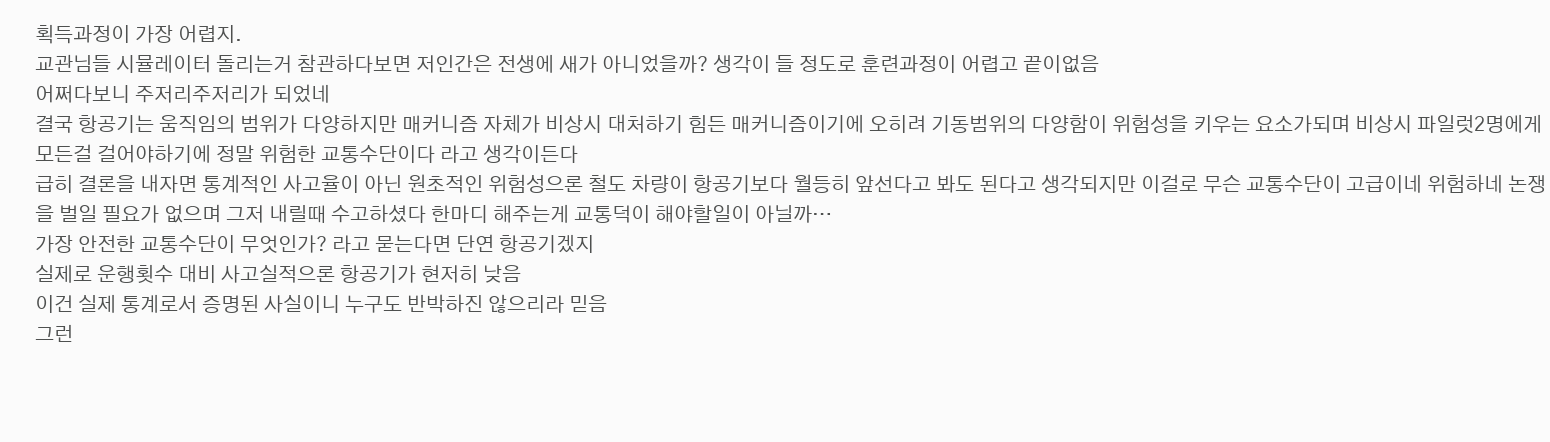획득과정이 가장 어렵지.
교관님들 시뮬레이터 돌리는거 참관하다보면 저인간은 전생에 새가 아니었을까? 생각이 들 정도로 훈련과정이 어렵고 끝이없음
어쩌다보니 주저리주저리가 되었네
결국 항공기는 움직임의 범위가 다양하지만 매커니즘 자체가 비상시 대처하기 힘든 매커니즘이기에 오히려 기동범위의 다양함이 위험성을 키우는 요소가되며 비상시 파일럿2명에게 모든걸 걸어야하기에 정말 위험한 교통수단이다 라고 생각이든다
급히 결론을 내자면 통계적인 사고율이 아닌 원초적인 위험성으론 철도 차량이 항공기보다 월등히 앞선다고 봐도 된다고 생각되지만 이걸로 무슨 교통수단이 고급이네 위험하네 논쟁을 벌일 필요가 없으며 그저 내릴때 수고하셨다 한마디 해주는게 교통덕이 해야할일이 아닐까…
가장 안전한 교통수단이 무엇인가? 라고 묻는다면 단연 항공기겠지
실제로 운행횟수 대비 사고실적으론 항공기가 현저히 낮음
이건 실제 통계로서 증명된 사실이니 누구도 반박하진 않으리라 믿음
그런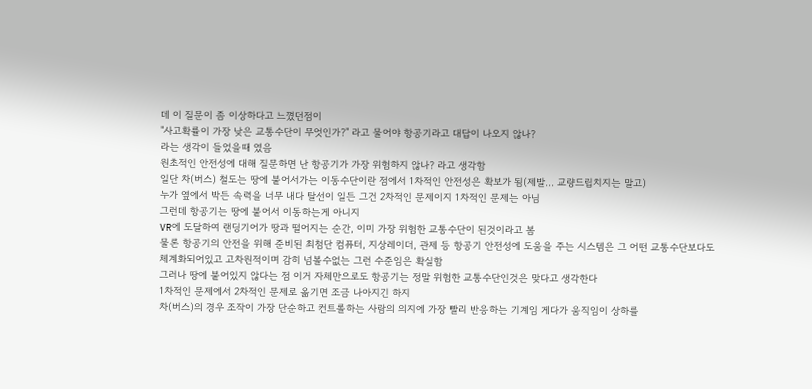데 이 질문이 좀 이상하다고 느꼈던점이
"사고확률이 가장 낮은 교통수단이 무엇인가?" 라고 물어야 항공기라고 대답이 나오지 않나?
라는 생각이 들었을때 였음
원초적인 안전성에 대해 질문하면 난 항공기가 가장 위험하지 않나? 라고 생각함
일단 차(버스) 철도는 땅에 붙어서가는 이동수단이란 점에서 1차적인 안전성은 확보가 됨(제발… 교량드립치지는 말고)
누가 옆에서 박든 속력을 너무 내다 탈선이 일든 그건 2차적인 문제이지 1차적인 문제는 아님
그런데 항공기는 땅에 붙어서 이동하는게 아니지
VR에 도달하여 랜딩기어가 땅과 떨어지는 순간, 이미 가장 위험한 교통수단이 된것이라고 봄
물론 항공기의 안전을 위해 준비된 최첨단 컴퓨터, 지상레이더, 관제 등 항공기 안전성에 도움을 주는 시스템은 그 어떤 교통수단보다도 체계화되어있고 고차원적이며 감히 넘볼수없는 그런 수준임은 확실함
그러나 땅에 붙어있지 않다는 점 이거 자체만으로도 항공기는 정말 위험한 교통수단인것은 맞다고 생각한다
1차적인 문제에서 2차적인 문제로 옮기면 조금 나아지긴 하지
차(버스)의 경우 조작이 가장 단순하고 컨트롤하는 사람의 의지에 가장 빨리 반응하는 기계임 게다가 움직임이 상하를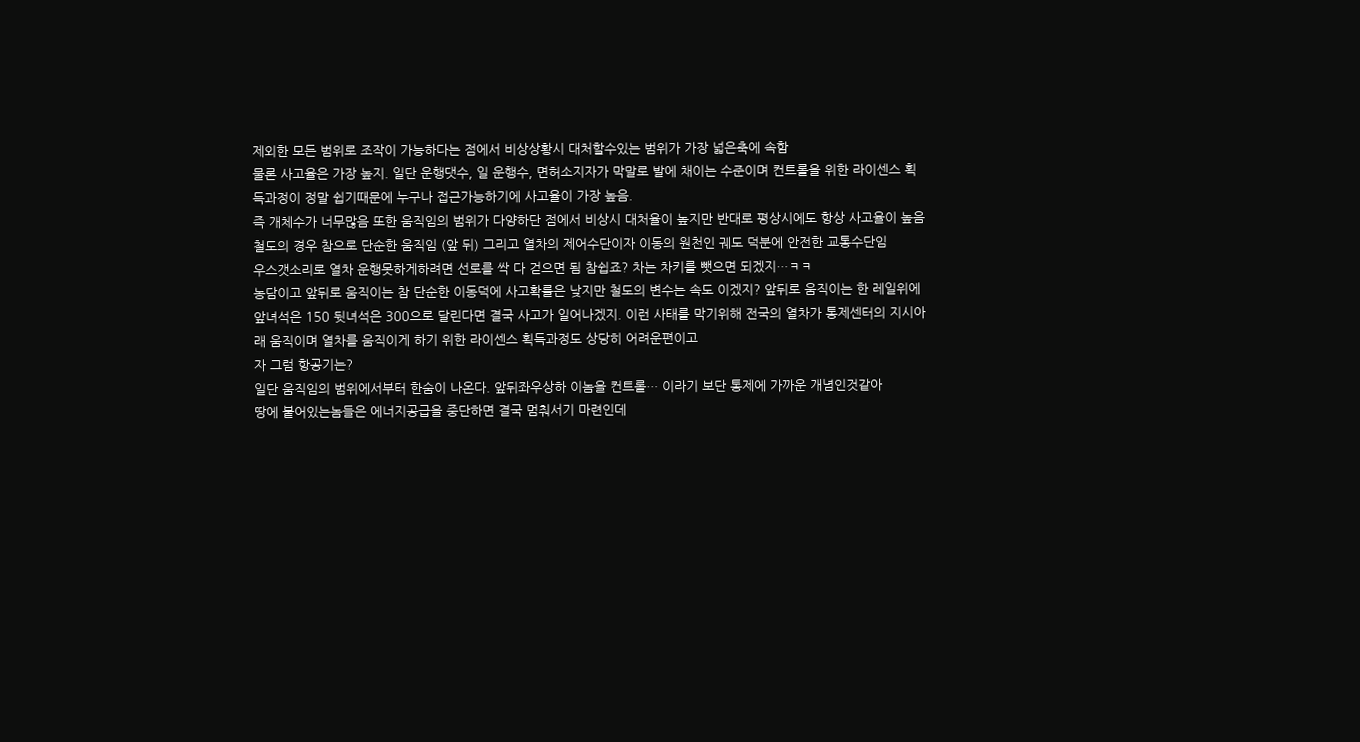제외한 모든 범위로 조작이 가능하다는 점에서 비상상황시 대처할수있는 범위가 가장 넓은축에 속함
물론 사고율은 가장 높지. 일단 운행댓수, 일 운행수, 면허소지자가 막말로 발에 채이는 수준이며 컨트롤을 위한 라이센스 획득과정이 정말 쉽기때문에 누구나 접근가능하기에 사고율이 가장 높음.
즉 개체수가 너무많음 또한 움직임의 범위가 다양하단 점에서 비상시 대처율이 높지만 반대로 평상시에도 항상 사고율이 높음
철도의 경우 참으로 단순한 움직임 (앞 뒤) 그리고 열차의 제어수단이자 이동의 원천인 궤도 덕분에 안전한 교통수단임
우스갯소리로 열차 운행못하게하려면 선로를 싹 다 걷으면 됨 참쉽죠? 차는 차키를 뺏으면 되겠지…ㅋㅋ
농담이고 앞뒤로 움직이는 참 단순한 이동덕에 사고확률은 낮지만 철도의 변수는 속도 이겠지? 앞뒤로 움직이는 한 레일위에 앞녀석은 150 뒷녀석은 300으로 달린다면 결국 사고가 일어나겠지. 이런 사태를 막기위해 전국의 열차가 통제센터의 지시아래 움직이며 열차를 움직이게 하기 위한 라이센스 획득과정도 상당히 어려운편이고
자 그럼 항공기는?
일단 움직임의 범위에서부터 한숨이 나온다. 앞뒤좌우상하 이놈을 컨트롤… 이라기 보단 통제에 가까운 개념인것같아
땅에 붙어있는놈들은 에너지공급을 중단하면 결국 멈춰서기 마련인데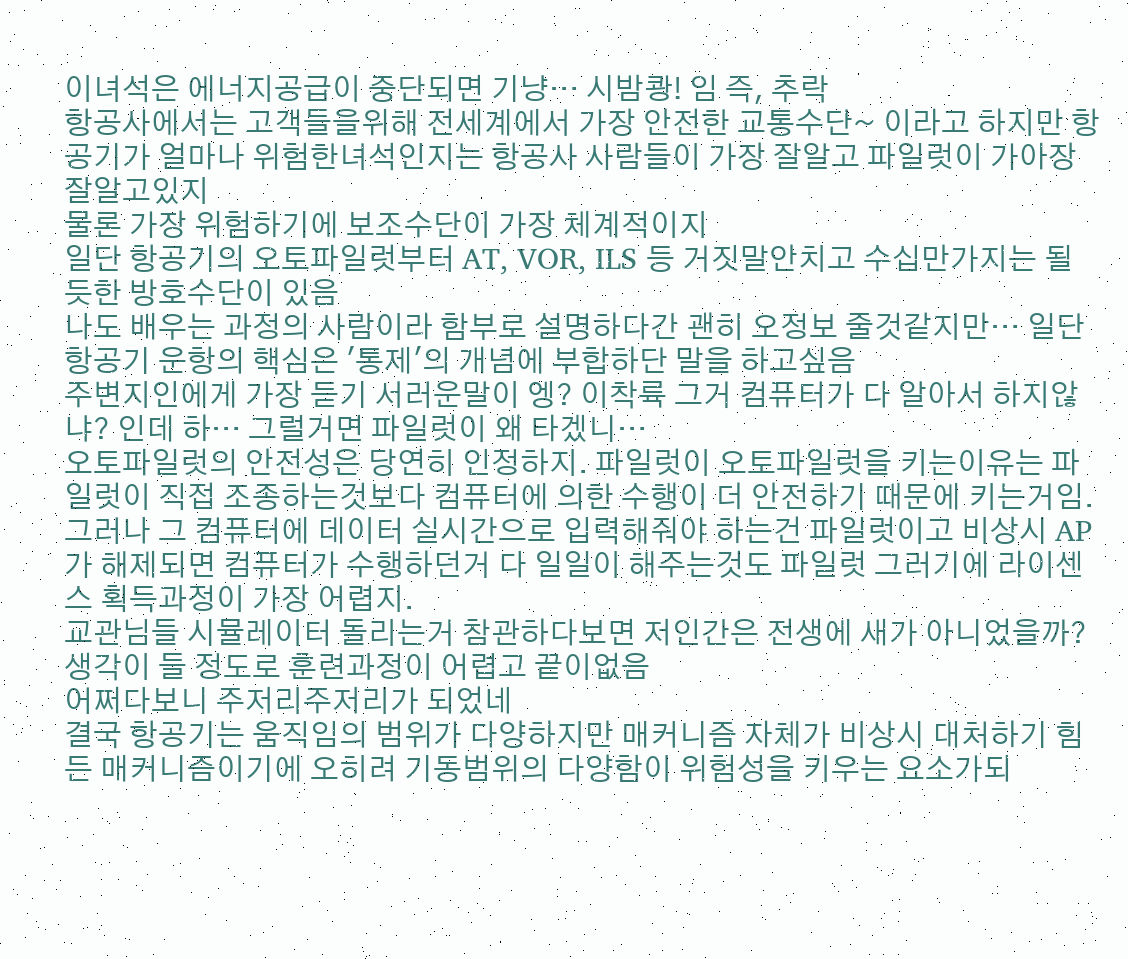이녀석은 에너지공급이 중단되면 기냥… 시밤쾅! 임 즉, 추락
항공사에서는 고객들을위해 전세계에서 가장 안전한 교통수단~ 이라고 하지만 항공기가 얼마나 위험한녀석인지는 항공사 사람들이 가장 잘알고 파일럿이 가아장 잘알고있지
물론 가장 위험하기에 보조수단이 가장 체계적이지
일단 항공기의 오토파일럿부터 AT, VOR, ILS 등 거짓말안치고 수십만가지는 될듯한 방호수단이 있음
나도 배우는 과정의 사람이라 함부로 설명하다간 괜히 오정보 줄것같지만… 일단 항공기 운항의 핵심은 '통제'의 개념에 부합하단 말을 하고싶음
주변지인에게 가장 듣기 서러운말이 엥? 이착륙 그거 컴퓨터가 다 알아서 하지않냐? 인데 하… 그럴거면 파일럿이 왜 타겠니…
오토파일럿의 안전성은 당연히 인정하지. 파일럿이 오토파일럿을 키는이유는 파일럿이 직접 조종하는것보다 컴퓨터에 의한 수행이 더 안전하기 때문에 키는거임. 그러나 그 컴퓨터에 데이터 실시간으로 입력해줘야 하는건 파일럿이고 비상시 AP가 해제되면 컴퓨터가 수행하던거 다 일일이 해주는것도 파일럿 그러기에 라이센스 획득과정이 가장 어렵지.
교관님들 시뮬레이터 돌리는거 참관하다보면 저인간은 전생에 새가 아니었을까? 생각이 들 정도로 훈련과정이 어렵고 끝이없음
어쩌다보니 주저리주저리가 되었네
결국 항공기는 움직임의 범위가 다양하지만 매커니즘 자체가 비상시 대처하기 힘든 매커니즘이기에 오히려 기동범위의 다양함이 위험성을 키우는 요소가되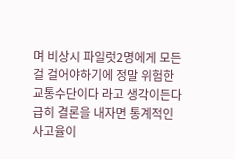며 비상시 파일럿2명에게 모든걸 걸어야하기에 정말 위험한 교통수단이다 라고 생각이든다
급히 결론을 내자면 통계적인 사고율이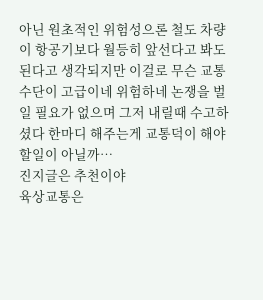아닌 원초적인 위험성으론 철도 차량이 항공기보다 월등히 앞선다고 봐도 된다고 생각되지만 이걸로 무슨 교통수단이 고급이네 위험하네 논쟁을 벌일 필요가 없으며 그저 내릴때 수고하셨다 한마디 해주는게 교통덕이 해야할일이 아닐까…
진지글은 추천이야
육상교통은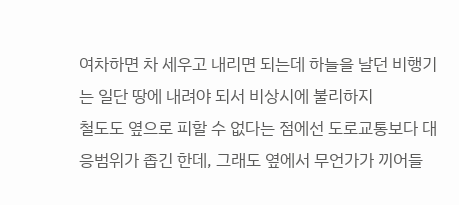여차하면 차 세우고 내리면 되는데 하늘을 날던 비행기는 일단 땅에 내려야 되서 비상시에 불리하지
철도도 옆으로 피할 수 없다는 점에선 도로교통보다 대응범위가 좁긴 한데, 그래도 옆에서 무언가가 끼어들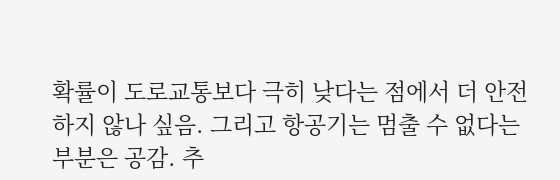확률이 도로교통보다 극히 낮다는 점에서 더 안전하지 않나 싶음. 그리고 항공기는 멈출 수 없다는 부분은 공감. 추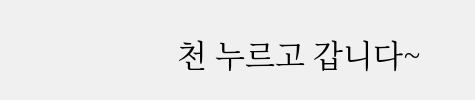천 누르고 갑니다~